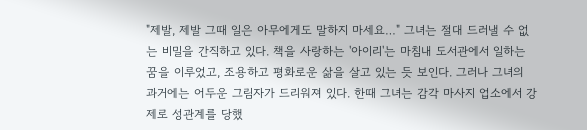"제발, 제발 그때 일은 아무에게도 말하지 마세요…" 그녀는 절대 드러낼 수 없는 비밀을 간직하고 있다. 책을 사랑하는 '아이리'는 마침내 도서관에서 일하는 꿈을 이루었고, 조용하고 평화로운 삶을 살고 있는 듯 보인다. 그러나 그녀의 과거에는 어두운 그림자가 드리워져 있다. 한때 그녀는 감각 마사지 업소에서 강제로 성관계를 당했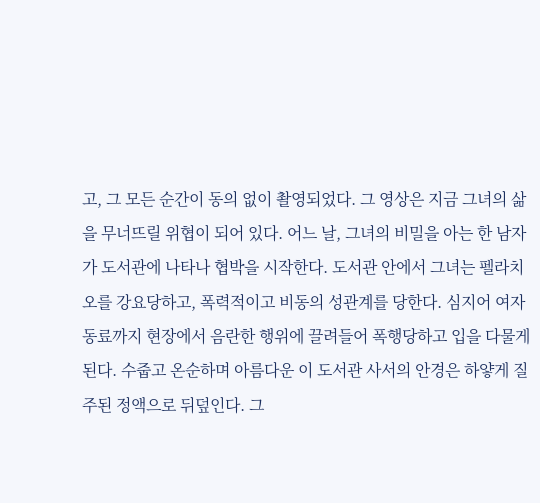고, 그 모든 순간이 동의 없이 촬영되었다. 그 영상은 지금 그녀의 삶을 무너뜨릴 위협이 되어 있다. 어느 날, 그녀의 비밀을 아는 한 남자가 도서관에 나타나 협박을 시작한다. 도서관 안에서 그녀는 펠라치오를 강요당하고, 폭력적이고 비동의 성관계를 당한다. 심지어 여자 동료까지 현장에서 음란한 행위에 끌려들어 폭행당하고 입을 다물게 된다. 수줍고 온순하며 아름다운 이 도서관 사서의 안경은 하얗게 질주된 정액으로 뒤덮인다. 그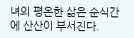녀의 평온한 삶은 순식간에 산산이 부서진다.